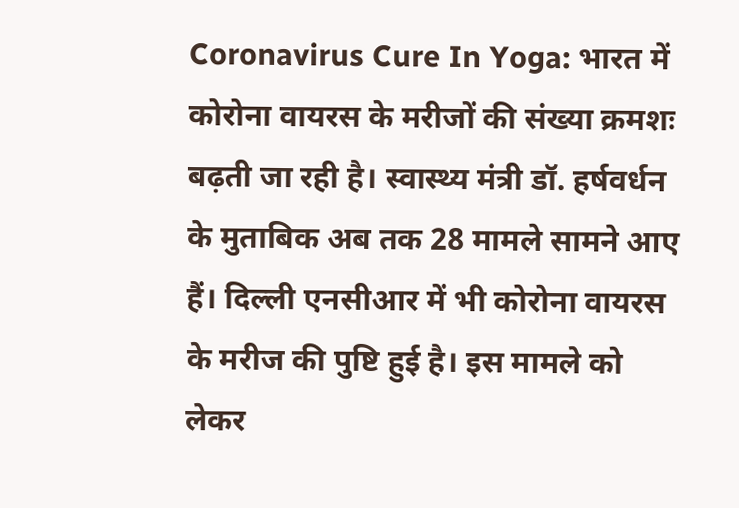Coronavirus Cure In Yoga: भारत में कोरोना वायरस के मरीजों की संख्या क्रमशः बढ़ती जा रही है। स्वास्थ्य मंत्री डॉ. हर्षवर्धन के मुताबिक अब तक 28 मामले सामने आए हैं। दिल्ली एनसीआर में भी कोरोना वायरस के मरीज की पुष्टि हुई है। इस मामले को लेकर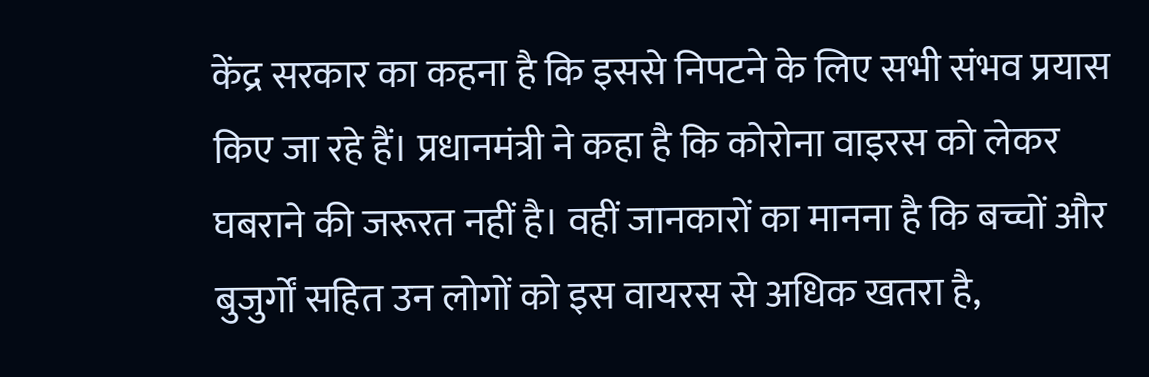केंद्र सरकार का कहना है कि इससे निपटने के लिए सभी संभव प्रयास किए जा रहे हैं। प्रधानमंत्री ने कहा है कि कोरोना वाइरस को लेकर घबराने की जरूरत नहीं है। वहीं जानकारों का मानना है कि बच्चों और बुजुर्गों सहित उन लोगों को इस वायरस से अधिक खतरा है,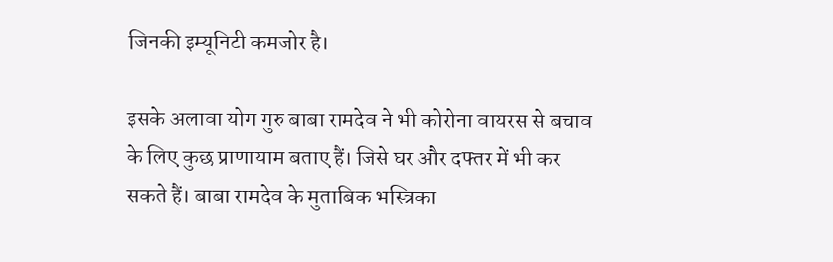जिनकी इम्यूनिटी कमजोर है।

इसके अलावा योग गुरु बाबा रामदेव ने भी कोरोना वायरस से बचाव के लिए कुछ प्राणायाम बताए हैं। जिसे घर और दफ्तर में भी कर सकते हैं। बाबा रामदेव के मुताबिक भस्त्रिका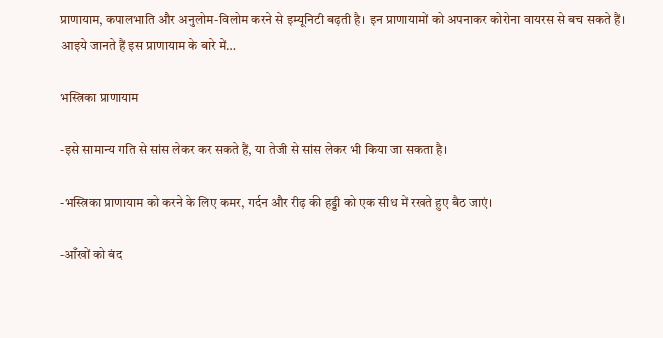प्राणायाम, कपालभाति और अनुलोम-विलोम करने से इम्यूनिटी बढ़ती है। इन प्राणायामों को अपनाकर कोरोना वायरस से बच सकते हैं। आइये जानते हैं इस प्राणायाम के बारे में…

भस्त्रिका प्राणायाम

-इसे सामान्य गति से सांस लेकर कर सकते हैं, या तेजी से सांस लेकर भी किया जा सकता है।

-भस्त्रिका प्राणायाम को करने के लिए कमर, गर्दन और रीढ़ की हड्डी को एक सीध में रखते हुए बैठ जाएं।

-आँखों को बंद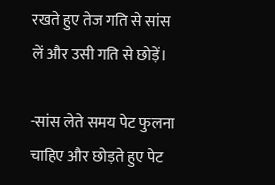रखते हुए तेज गति से सांस लें और उसी गति से छोड़ें।

-सांस लेते समय पेट फुलना चाहिए और छोड़ते हुए पेट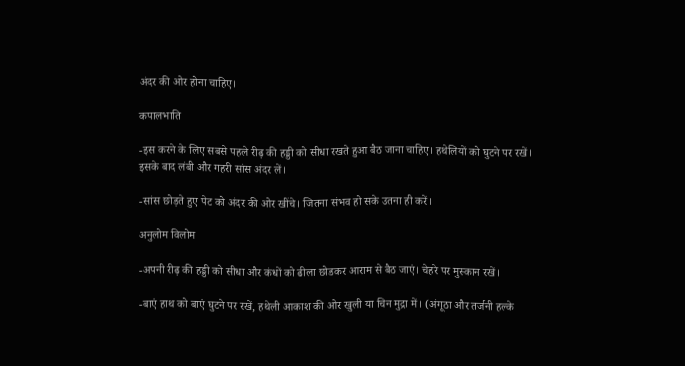अंदर की ओर होना चाहिए।

कपालभाति

-इस करने के लिए सबसे पहले रीढ़ की हड्डी को सीधा रखते हुआ बैठ जाना चाहिए। हथेलियों को घुटने पर रखें। इसके बाद लंबी और गहरी सांस अंदर लें।

-सांस छोड़ते हुए पेट को अंदर की ओर खींचे। जितना संभव हो सके उतना ही करें।

अनुलोम विलोम

-अपनी रीढ़ की हड्डी को सीधा और कंधों को ढीला छोडकर आराम से बैठ जाएं। चेहरे पर मुस्कान रखें।

-बाएं हाथ को बाएं घुटने पर रखें, हथेली आकाश की ओर खुली या चिन मुद्रा में। (अंगूठा और तर्जनी हल्के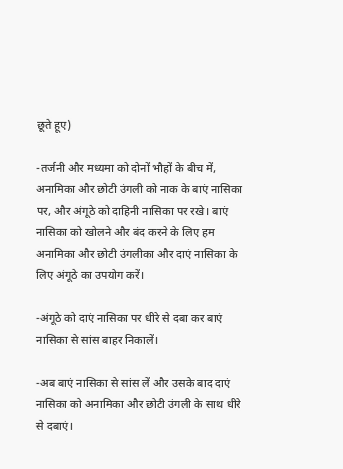छूते हूए)

-तर्जनी और मध्यमा को दोनों भौहों के बीच में, अनामिका और छोटी उंगली को नाक के बाएं नासिका पर, और अंगूठे को दाहिनी नासिका पर रखे। बाएं नासिका को खोलने और बंद करने के लिए हम अनामिका और छोटी उंगलीका और दाएं नासिका के लिए अंगूठे का उपयोग करें।

-अंगूठे को दाएं नासिका पर धीरे से दबा कर बाएं नासिका से सांस बाहर निकालें।

-अब बाएं नासिका से सांस लें और उसके बाद दाएं नासिका को अनामिका और छोटी उंगली के साथ धीरे से दबाएं।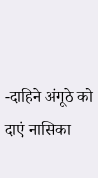-दाहिने अंगूठे को दाएं नासिका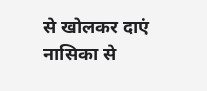से खोलकर दाएं नासिका से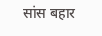सांस बहार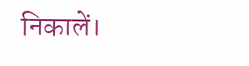निकालें।